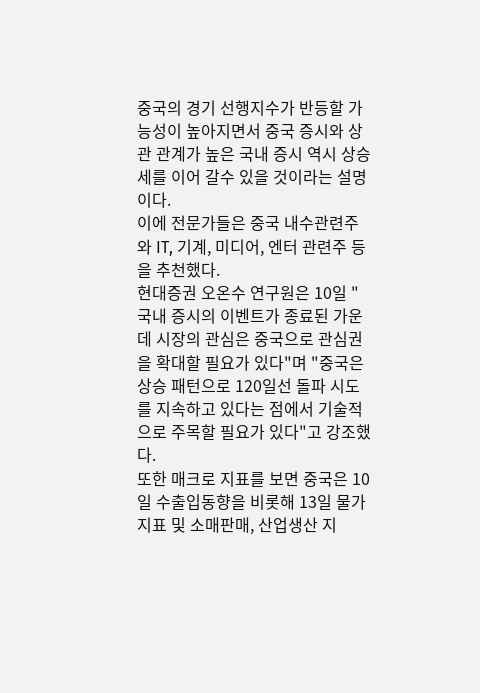중국의 경기 선행지수가 반등할 가능성이 높아지면서 중국 증시와 상관 관계가 높은 국내 증시 역시 상승세를 이어 갈수 있을 것이라는 설명이다.
이에 전문가들은 중국 내수관련주와 IT, 기계, 미디어, 엔터 관련주 등을 추천했다.
현대증권 오온수 연구원은 10일 "국내 증시의 이벤트가 종료된 가운데 시장의 관심은 중국으로 관심권을 확대할 필요가 있다"며 "중국은 상승 패턴으로 120일선 돌파 시도를 지속하고 있다는 점에서 기술적으로 주목할 필요가 있다"고 강조했다.
또한 매크로 지표를 보면 중국은 10일 수출입동향을 비롯해 13일 물가지표 및 소매판매, 산업생산 지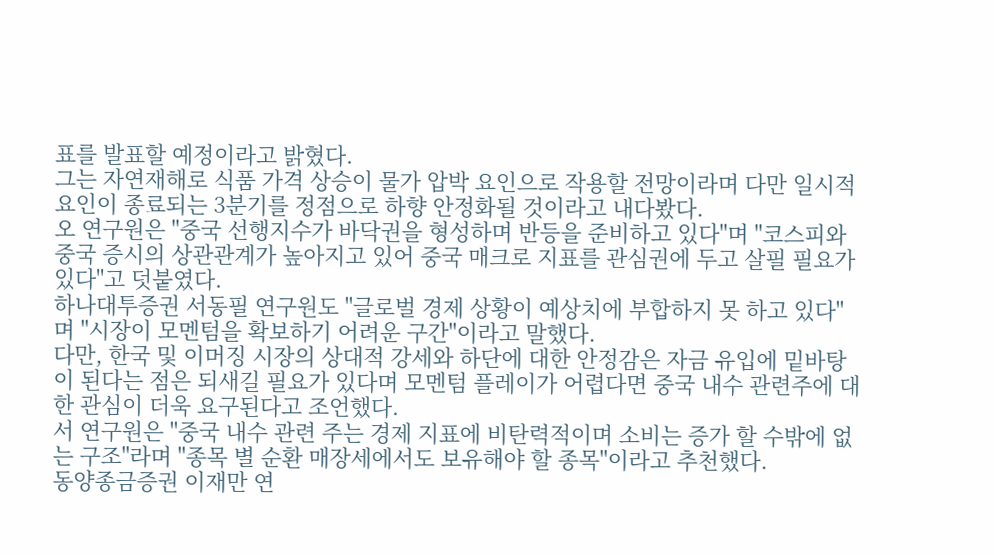표를 발표할 예정이라고 밝혔다.
그는 자연재해로 식품 가격 상승이 물가 압박 요인으로 작용할 전망이라며 다만 일시적 요인이 종료되는 3분기를 정점으로 하향 안정화될 것이라고 내다봤다.
오 연구원은 "중국 선행지수가 바닥권을 형성하며 반등을 준비하고 있다"며 "코스피와 중국 증시의 상관관계가 높아지고 있어 중국 매크로 지표를 관심권에 두고 살필 필요가 있다"고 덧붙였다.
하나대투증권 서동필 연구원도 "글로벌 경제 상황이 예상치에 부합하지 못 하고 있다"며 "시장이 모멘텀을 확보하기 어려운 구간"이라고 말했다.
다만, 한국 및 이머징 시장의 상대적 강세와 하단에 대한 안정감은 자금 유입에 밑바탕이 된다는 점은 되새길 필요가 있다며 모멘텀 플레이가 어렵다면 중국 내수 관련주에 대한 관심이 더욱 요구된다고 조언했다.
서 연구원은 "중국 내수 관련 주는 경제 지표에 비탄력적이며 소비는 증가 할 수밖에 없는 구조"라며 "종목 별 순환 매장세에서도 보유해야 할 종목"이라고 추천했다.
동양종금증권 이재만 연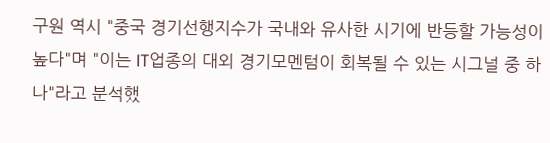구원 역시 "중국 경기선행지수가 국내와 유사한 시기에 반등할 가능성이 높다"며 "이는 IT업종의 대외 경기모멘텀이 회복될 수 있는 시그널 중 하나"라고 분석했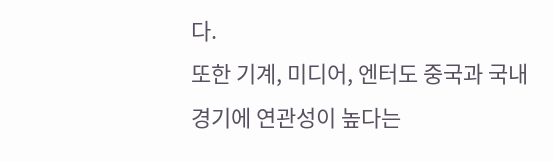다.
또한 기계, 미디어, 엔터도 중국과 국내경기에 연관성이 높다는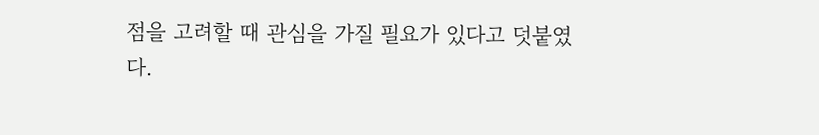점을 고려할 때 관심을 가질 필요가 있다고 덧붙였다.